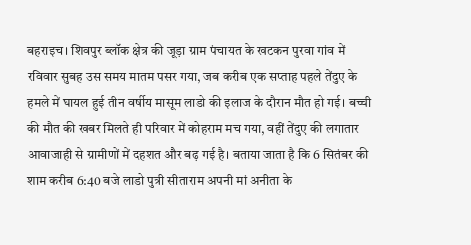बहराइच। शिवपुर ब्लॉक क्षेत्र की जूड़ा ग्राम पंचायत के खटकन पुरवा गांव में रविवार सुबह उस समय मातम पसर गया, जब करीब एक सप्ताह पहले तेंदुए के हमले में घायल हुई तीन वर्षीय मासूम लाडो की इलाज के दौरान मौत हो गई। बच्ची की मौत की खबर मिलते ही परिवार में कोहराम मच गया, वहीं तेंदुए की लगातार आवाजाही से ग्रामीणों में दहशत और बढ़ गई है। बताया जाता है कि 6 सितंबर की शाम करीब 6:40 बजे लाडो पुत्री सीताराम अपनी मां अनीता के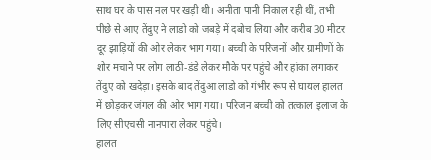साथ घर के पास नल पर खड़ी थी। अनीता पानी निकाल रही थीं, तभी पीछे से आए तेंदुए ने लाडो को जबड़े में दबोच लिया और करीब 30 मीटर दूर झाड़ियों की ओर लेकर भाग गया। बच्ची के परिजनों और ग्रामीणों के शोर मचाने पर लोग लाठी-डंडे लेकर मौके पर पहुंचे और हांका लगाकर तेंदुए को खदेड़ा। इसके बाद तेंदुआ लाडो को गंभीर रूप से घायल हालत में छोड़कर जंगल की ओर भाग गया। परिजन बच्ची को तत्काल इलाज के लिए सीएचसी नानपारा लेकर पहुंचे।
हालत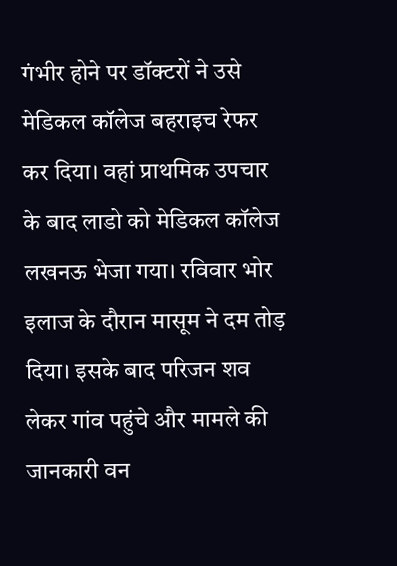गंभीर होने पर डॉक्टरों ने उसे मेडिकल कॉलेज बहराइच रेफर कर दिया। वहां प्राथमिक उपचार के बाद लाडो को मेडिकल कॉलेज लखनऊ भेजा गया। रविवार भोर इलाज के दौरान मासूम ने दम तोड़ दिया। इसके बाद परिजन शव लेकर गांव पहुंचे और मामले की जानकारी वन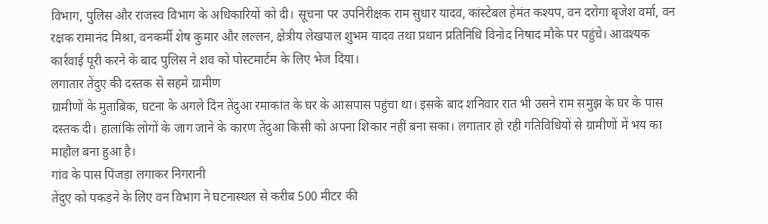विभाग, पुलिस और राजस्व विभाग के अधिकारियों को दी। सूचना पर उपनिरीक्षक राम सुधार यादव, कांस्टेबल हेमंत कश्यप, वन दरोगा बृजेश वर्मा, वन रक्षक रामानंद मिश्रा, वनकर्मी शेष कुमार और लल्लन, क्षेत्रीय लेखपाल शुभम यादव तथा प्रधान प्रतिनिधि विनोद निषाद मौके पर पहुंचे। आवश्यक कार्रवाई पूरी करने के बाद पुलिस ने शव को पोस्टमार्टम के लिए भेज दिया।
लगातार तेंदुए की दस्तक से सहमे ग्रामीण
ग्रामीणों के मुताबिक, घटना के अगले दिन तेंदुआ रमाकांत के घर के आसपास पहुंचा था। इसके बाद शनिवार रात भी उसने राम समुझ के घर के पास दस्तक दी। हालांकि लोगों के जाग जाने के कारण तेंदुआ किसी को अपना शिकार नहीं बना सका। लगातार हो रही गतिविधियों से ग्रामीणों में भय का माहौल बना हुआ है।
गांव के पास पिंजड़ा लगाकर निगरानी
तेंदुए को पकड़ने के लिए वन विभाग ने घटनास्थल से करीब 500 मीटर की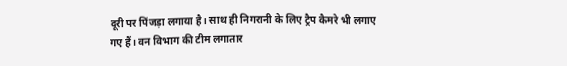दूरी पर पिंजड़ा लगाया है। साथ ही निगरानी के लिए ट्रैप कैमरे भी लगाए गए हैं। वन विभाग की टीम लगातार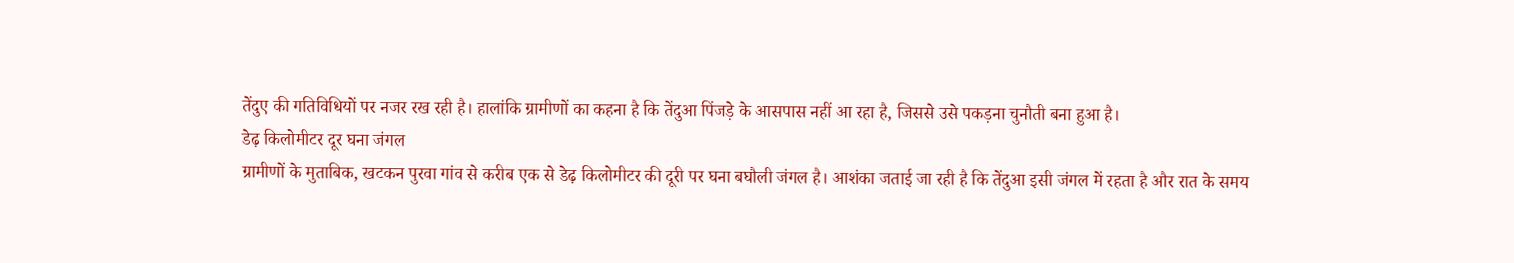तेंदुए की गतिविधियों पर नजर रख रही है। हालांकि ग्रामीणों का कहना है कि तेंदुआ पिंजड़े के आसपास नहीं आ रहा है, जिससे उसे पकड़ना चुनौती बना हुआ है।
डेढ़ किलोमीटर दूर घना जंगल
ग्रामीणों के मुताबिक, खटकन पुरवा गांव से करीब एक से डेढ़ किलोमीटर की दूरी पर घना बघौली जंगल है। आशंका जताई जा रही है कि तेंदुआ इसी जंगल में रहता है और रात के समय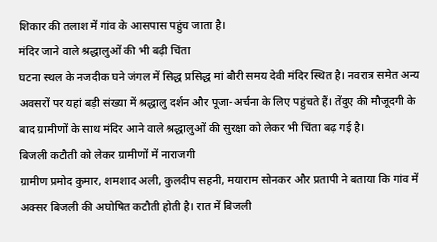शिकार की तलाश में गांव के आसपास पहुंच जाता है।
मंदिर जाने वाले श्रद्धालुओं की भी बढ़ी चिंता
घटना स्थल के नजदीक घने जंगल में सिद्ध प्रसिद्ध मां बौरी समय देवी मंदिर स्थित है। नवरात्र समेत अन्य अवसरों पर यहां बड़ी संख्या में श्रद्धालु दर्शन और पूजा-अर्चना के लिए पहुंचते हैं। तेंदुए की मौजूदगी के बाद ग्रामीणों के साथ मंदिर आने वाले श्रद्धालुओं की सुरक्षा को लेकर भी चिंता बढ़ गई है।
बिजली कटौती को लेकर ग्रामीणों में नाराजगी
ग्रामीण प्रमोद कुमार, शमशाद अली, कुलदीप सहनी, मयाराम सोनकर और प्रतापी ने बताया कि गांव में अक्सर बिजली की अघोषित कटौती होती है। रात में बिजली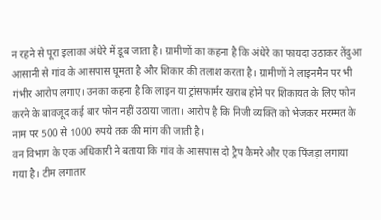न रहने से पूरा इलाका अंधेरे में डूब जाता है। ग्रामीणों का कहना है कि अंधेरे का फायदा उठाकर तेंदुआ आसानी से गांव के आसपास घूमता है और शिकार की तलाश करता है। ग्रामीणों ने लाइनमैन पर भी गंभीर आरोप लगाए। उनका कहना है कि लाइन या ट्रांसफार्मर खराब होने पर शिकायत के लिए फोन करने के बावजूद कई बार फोन नहीं उठाया जाता। आरोप है कि निजी व्यक्ति को भेजकर मरम्मत के नाम पर 500 से 1000 रुपये तक की मांग की जाती है।
वन विभाग के एक अधिकारी ने बताया कि गांव के आसपास दो ट्रैप कैमरे और एक पिंजड़ा लगाया गया है। टीम लगातार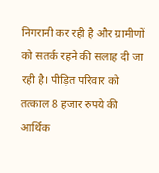निगरानी कर रही है और ग्रामीणों को सतर्क रहने की सलाह दी जा रही है। पीड़ित परिवार को तत्काल 8 हजार रुपये की आर्थिक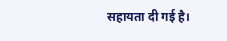सहायता दी गई है।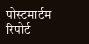पोस्टमार्टम रिपोर्ट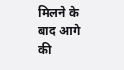मिलने के बाद आगे की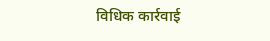विधिक कार्रवाई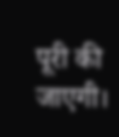पूरी की जाएगी।